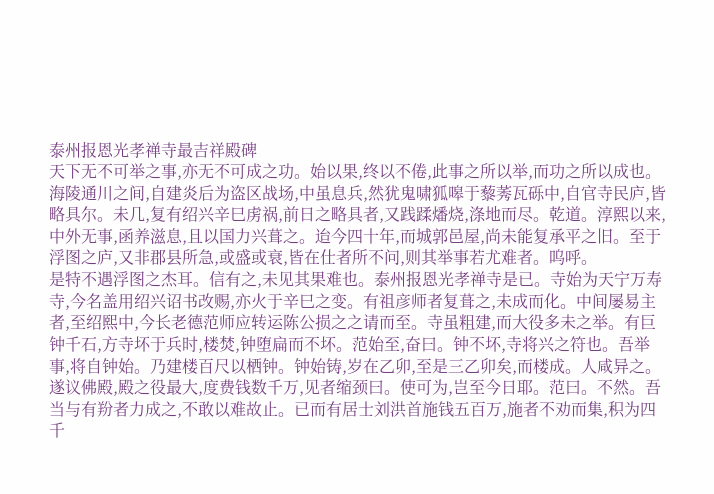泰州报恩光孝禅寺最吉祥殿碑
天下无不可举之事,亦无不可成之功。始以果,终以不倦,此事之所以举,而功之所以成也。海陵通川之间,自建炎后为盗区战场,中虽息兵,然犹鬼啸狐嗥于藜莠瓦砾中,自官寺民庐,皆略具尔。未几,复有绍兴辛巳虏祸,前日之略具者,又践蹂燔烧,涤地而尽。乾道。淳熙以来,中外无事,函养滋息,且以国力兴葺之。迨今四十年,而城郭邑屋,尚未能复承平之旧。至于浮图之庐,又非郡县所急,或盛或衰,皆在仕者所不问,则其举事若尤难者。呜呼。
是特不遇浮图之杰耳。信有之,未见其果难也。泰州报恩光孝禅寺是已。寺始为天宁万寿寺,今名盖用绍兴诏书改赐,亦火于辛巳之变。有祖彦师者复葺之,未成而化。中间屡易主者,至绍熙中,今长老德范师应转运陈公损之之请而至。寺虽粗建,而大役多未之举。有巨钟千石,方寺坏于兵时,楼焚,钟堕扁而不坏。范始至,奋曰。钟不坏,寺将兴之符也。吾举事,将自钟始。乃建楼百尺以栖钟。钟始铸,岁在乙卯,至是三乙卯矣,而楼成。人咸异之。
遂议佛殿,殿之役最大,度费钱数千万,见者缩颈曰。使可为,岂至今日耶。范曰。不然。吾当与有羒者力成之,不敢以难故止。已而有居士刘洪首施钱五百万,施者不劝而集,积为四千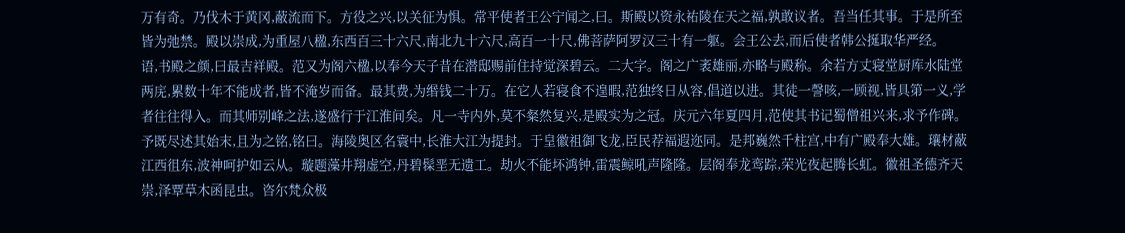万有奇。乃伐木于黄冈,蔽流而下。方役之兴,以关征为惧。常平使者王公宁闻之,曰。斯殿以资永祐陵在天之福,孰敢议者。吾当任其事。于是所至皆为弛禁。殿以崇成,为重屋八楹,东西百三十六尺,南北九十六尺,高百一十尺,佛菩萨阿罗汉三十有一躯。会王公去,而后使者韩公挻取华严经。
语,书殿之颜,曰最吉祥殿。范又为阁六楹,以奉今天子昔在潜邸赐前住持觉深碧云。二大字。阁之广袤雄丽,亦略与殿称。余若方丈寝堂厨库水陆堂两庑,累数十年不能成者,皆不淹岁而备。最其费,为缗钱二十万。在它人若寝食不遑暇,范独终日从容,倡道以进。其徒一謦咳,一顾视,皆具第一义,学者往往得入。而其师别峰之法,遂盛行于江淮间矣。凡一寺内外,莫不粲然复兴,是殿实为之冠。庆元六年夏四月,范使其书记蜀僧祖兴来,求予作碑。
予既尽述其始末,且为之铭,铭曰。海陵奥区名寰中,长淮大江为提封。于皇徽祖御飞龙,臣民荐福遐迩同。是邦巍然千柱宫,中有广殿奉大雄。瓖材蔽江西徂东,波神呵护如云从。璇题藻井翔虚空,丹碧髹垩无遗工。劫火不能坏鸿钟,雷震鲸吼声隆隆。层阁奉龙鸾踪,荣光夜起腾长虹。徽祖圣德齐天崇,泽覃草木函昆虫。咨尔梵众极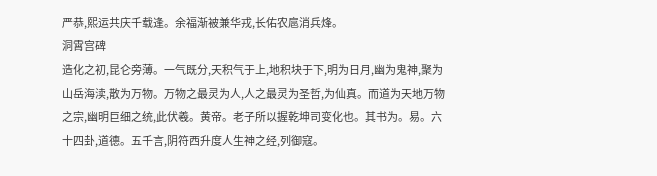严恭,熙运共庆千载逢。余福渐被兼华戎,长佑农扈消兵烽。
洞霄宫碑
造化之初,昆仑旁薄。一气既分,天积气于上,地积块于下,明为日月,幽为鬼神,聚为山岳海渎,散为万物。万物之最灵为人,人之最灵为圣哲,为仙真。而道为天地万物之宗,幽明巨细之统,此伏羲。黄帝。老子所以握乾坤司变化也。其书为。易。六十四卦,道德。五千言,阴符西升度人生神之经,列御寇。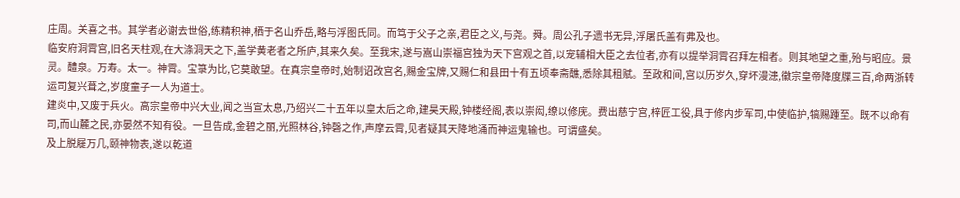庄周。关喜之书。其学者必谢去世俗,练精积神,栖于名山乔岳,略与浮图氏同。而笃于父子之亲,君臣之义,与尧。舜。周公孔子遗书无异,浮屠氏盖有弗及也。
临安府洞霄宫,旧名天柱观,在大涤洞天之下,盖学黄老者之所庐,其来久矣。至我宋,遂与嵩山崇福宫独为天下宫观之首,以宠辅相大臣之去位者,亦有以提举洞霄召拜左相者。则其地望之重,殆与昭应。景灵。醴泉。万寿。太一。神霄。宝箓为比,它莫敢望。在真宗皇帝时,始制诏改宫名,赐金宝牌,又赐仁和县田十有五顷奉斋醮,悉除其租赋。至政和间,宫以历岁久,穿坏漫漶,徽宗皇帝降度牒三百,命两浙转运司复兴葺之,岁度童子一人为道士。
建炎中,又废于兵火。高宗皇帝中兴大业,闻之当宣太息,乃绍兴二十五年以皇太后之命,建昊天殿,钟楼经阁,表以崇闳,缭以修庑。费出慈宁宫,梓匠工役,具于修内步军司,中使临护,犒赐踵至。既不以命有司,而山麓之民,亦晏然不知有役。一旦告成,金碧之丽,光照林谷,钟磬之作,声摩云霄,见者疑其天降地涌而神运鬼输也。可谓盛矣。
及上脱屣万几,颐神物表,遂以乾道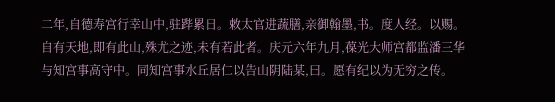二年,自德寿宫行幸山中,驻跸累日。敕太官进蔬膳,亲御翰墨,书。度人经。以赐。自有天地,即有此山,殊尤之迹,未有若此者。庆元六年九月,葆光大师宫都监潘三华与知宫事高守中。同知宫事水丘居仁以告山阴陆某,曰。愿有纪以为无穷之传。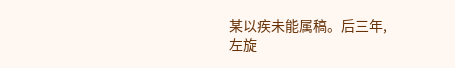某以疾未能属稿。后三年,
左旋